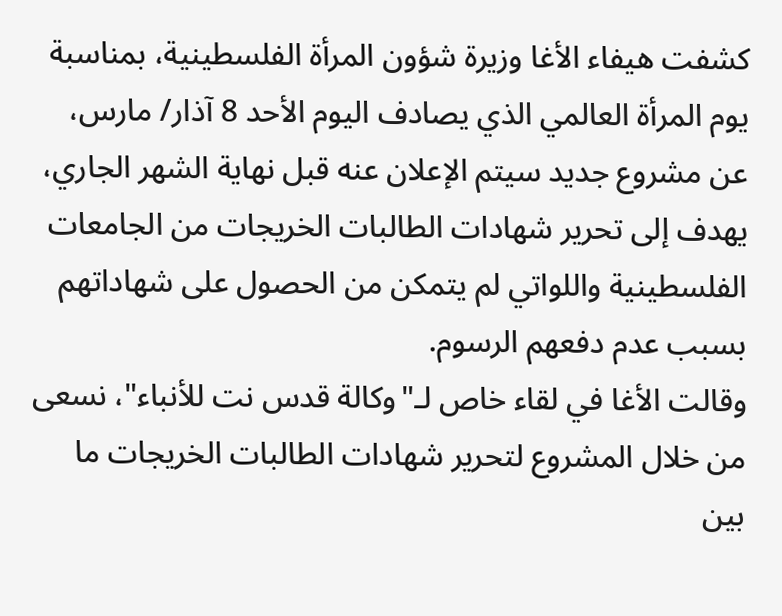كشفت هيفاء الأغا وزيرة شؤون المرأة الفلسطينية، بمناسبة يوم المرأة العالمي الذي يصادف اليوم الأحد 8 آذار/ مارس، عن مشروع جديد سيتم الإعلان عنه قبل نهاية الشهر الجاري، يهدف إلى تحرير شهادات الطالبات الخريجات من الجامعات الفلسطينية واللواتي لم يتمكن من الحصول على شهاداتهم بسبب عدم دفعهم الرسوم.
وقالت الأغا في لقاء خاص لـ"وكالة قدس نت للأنباء"، نسعى من خلال المشروع لتحرير شهادات الطالبات الخريجات ما بين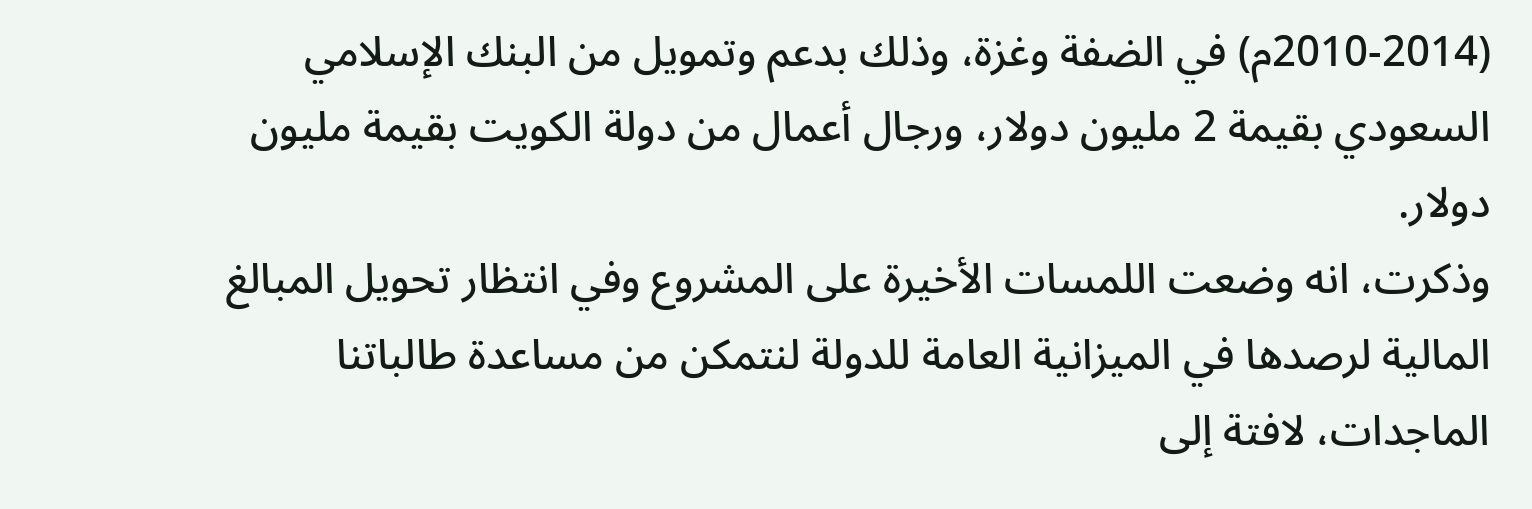(2010-2014م) في الضفة وغزة، وذلك بدعم وتمويل من البنك الإسلامي السعودي بقيمة 2 مليون دولار، ورجال أعمال من دولة الكويت بقيمة مليون دولار.
وذكرت، انه وضعت اللمسات الأخيرة على المشروع وفي انتظار تحويل المبالغ المالية لرصدها في الميزانية العامة للدولة لنتمكن من مساعدة طالباتنا الماجدات، لافتة إلى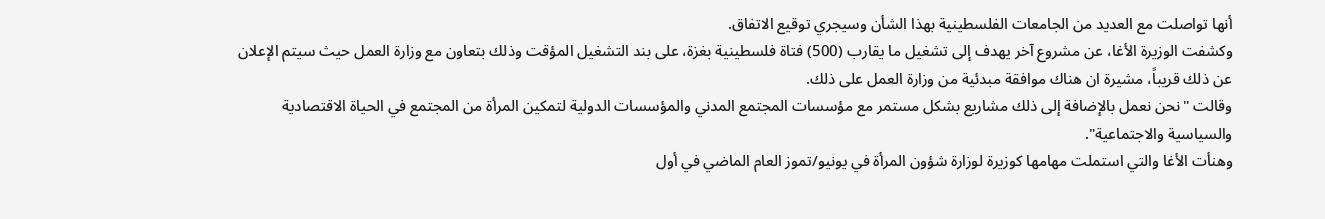أنها تواصلت مع العديد من الجامعات الفلسطينية بهذا الشأن وسيجري توقيع الاتفاق.
وكشفت الوزيرة الأغا، عن مشروع آخر يهدف إلى تشغيل ما يقارب (500) فتاة فلسطينية بغزة، على بند التشغيل المؤقت وذلك بتعاون مع وزارة العمل حيث سيتم الإعلان عن ذلك قريباً، مشيرة ان هناك موافقة مبدئية من وزارة العمل على ذلك.
وقالت "نحن نعمل بالإضافة إلى ذلك مشاريع بشكل مستمر مع مؤسسات المجتمع المدني والمؤسسات الدولية لتمكين المرأة من المجتمع في الحياة الاقتصادية والسياسية والاجتماعية".
وهنأت الأغا والتي استملت مهامها كوزيرة لوزارة شؤون المرأة في يونيو/تموز العام الماضي في أول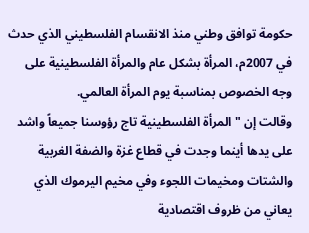حكومة توافق وطني منذ الانقسام الفلسطيني الذي حدث في 2007م، المرأة بشكل عام والمرأة الفلسطينية على وجه الخصوص بمناسبة يوم المرأة العالمي.
وقالت إن "المرأة الفلسطينية تاج رؤوسنا جميعاً واشد على يدها أينما وجدت في قطاع غزة والضفة الغربية والشتات ومخيمات اللجوء وفي مخيم اليرموك الذي يعاني من ظروف اقتصادية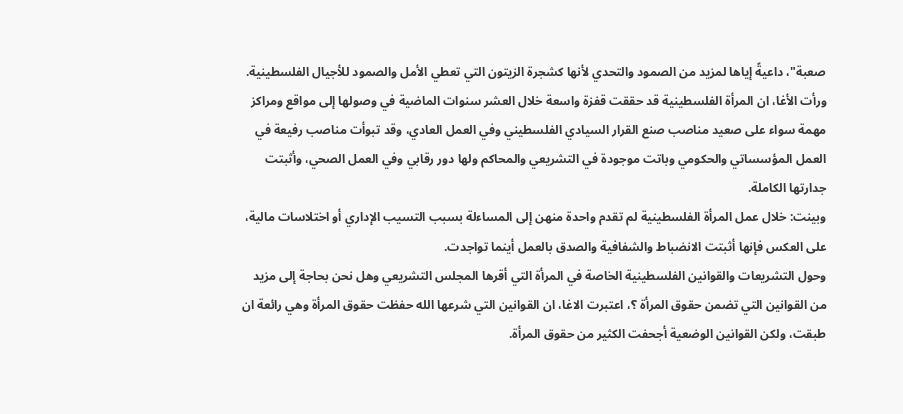صعبة"، داعيةً إياها لمزيد من الصمود والتحدي لأنها كشجرة الزيتون التي تعطي الأمل والصمود للأجيال الفلسطينية.
ورأت الأغا، ان المرأة الفلسطينية قد حققت قفزة واسعة خلال العشر سنوات الماضية في وصولها إلى مواقع ومراكز مهمة سواء على صعيد مناصب صنع القرار السيادي الفلسطيني وفي العمل العادي، وقد تبوأت مناصب رفيعة في العمل المؤسساتي والحكومي وباتت موجودة في التشريعي والمحاكم ولها دور رقابي وفي العمل الصحي، وأثبتت جدارتها الكاملة.
وبينت: خلال عمل المرأة الفلسطينية لم تقدم واحدة منهن إلى المساءلة بسبب التسيب الإداري أو اختلاسات مالية، على العكس فإنها أثبتت الانضباط والشفافية والصدق بالعمل أينما تواجدت.
وحول التشريعات والقوانين الفلسطينية الخاصة في المرأة التي أقرها المجلس التشريعي وهل نحن بحاجة إلى مزيد من القوانين التي تضمن حقوق المرأة ؟، اعتبرت الاغا، ان القوانين التي شرعها الله حفظت حقوق المرأة وهي رائعة ان طبقت، ولكن القوانين الوضعية أجحفت الكثير من حقوق المرأة.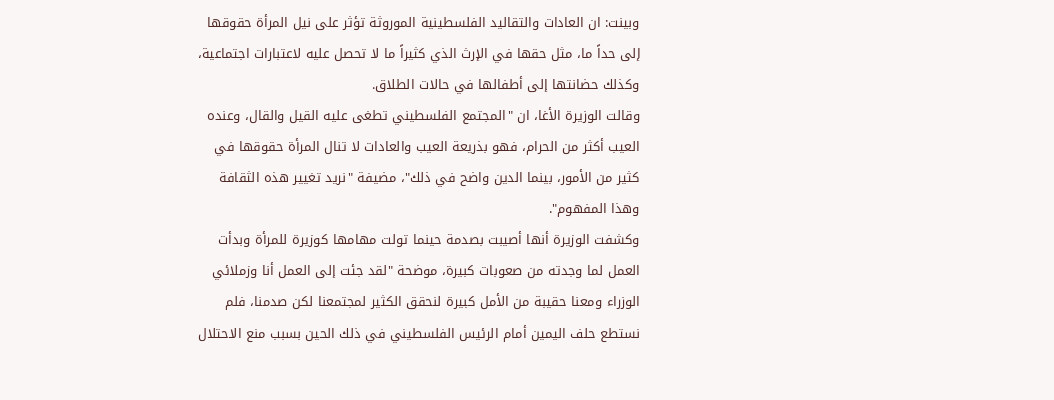وبينت: ان العادات والتقاليد الفلسطينية الموروثة تؤثر على نيل المرأة حقوقها إلى حداً ما، مثل حقها في الإرث الذي كثيراً ما لا تحصل عليه لاعتبارات اجتماعية، وكذلك حضانتها إلى أطفالها في حالات الطلاق.
وقالت الوزيرة الأغا، ان "المجتمع الفلسطيني تطغى عليه القيل والقال، وعنده العيب أكثر من الحرام، فهو بذريعة العيب والعادات لا تنال المرأة حقوقها في كثير من الأمور، بينما الدين واضح في ذلك"، مضيفة "نريد تغيير هذه الثقافة وهذا المفهوم".
وكشفت الوزيرة أنها أصيبت بصدمة حينما تولت مهامها كوزيرة للمرأة وبدأت العمل لما وجدته من صعوبات كبيرة، موضحة "لقد جئت إلى العمل أنا وزملائي الوزراء ومعنا حقيبة من الأمل كبيرة لنحقق الكثير لمجتمعنا لكن صدمنا، فلم نستطع حلف اليمين أمام الرئيس الفلسطيني في ذلك الحين بسبب منع الاحتلال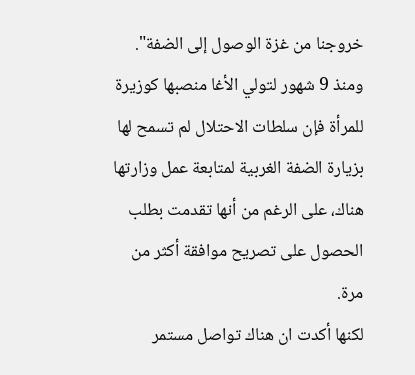خروجنا من غزة الوصول إلى الضفة".
ومنذ 9 شهور لتولي الأغا منصبها كوزيرة للمرأة فإن سلطات الاحتلال لم تسمح لها بزيارة الضفة الغربية لمتابعة عمل وزارتها هناك، على الرغم من أنها تقدمت بطلب الحصول على تصريح موافقة أكثر من مرة.
لكنها أكدت ان هناك تواصل مستمر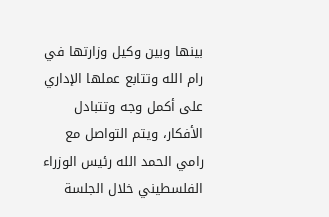بينها وبين وكيل وزارتها في رام الله وتتابع عملها الإداري على أكمل وجه وتتبادل الأفكار، ويتم التواصل مع رامي الحمد الله رئيس الوزراء الفلسطيني خلال الجلسة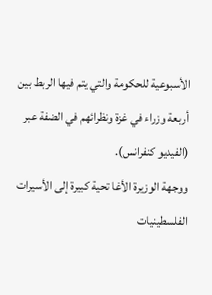الأسبوعية للحكومة والتي يتم فيها الربط بين أربعة وزراء في غزة ونظرائهم في الضفة عبر (الفيديو كنفرانس).
ووجهة الوزيرة الأغا تحية كبيرة إلى الأسيرات الفلسطينيات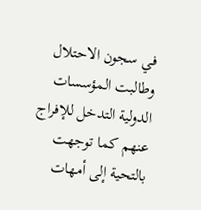في سجون الاحتلال وطالبت المؤسسات الدولية التدخل للإفراج عنهم كما توجهت بالتحية إلى أمهات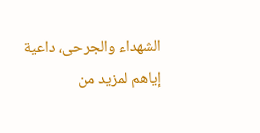الشهداء والجرحى، داعية إياهم لمزيد من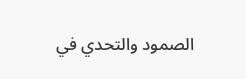الصمود والتحدي في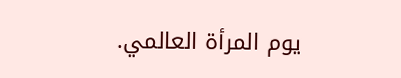يوم المرأة العالمي.